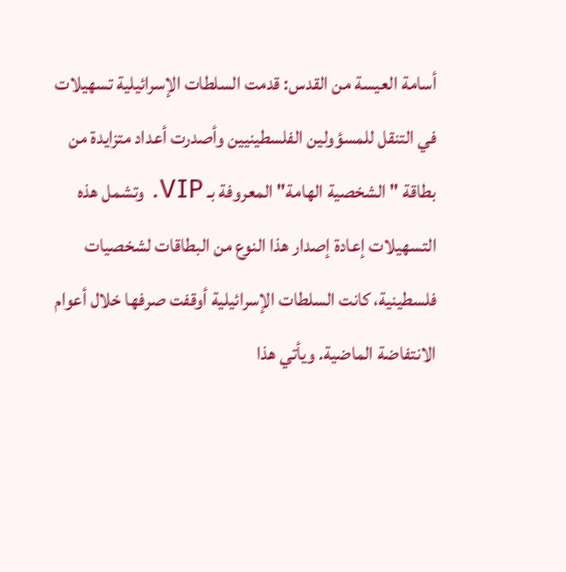أسامة العيسة من القدس: قدمت السلطات الإسرائيلية تسهيلات في التنقل للمسؤولين الفلسطينيين وأصدرت أعداد متزايدة من بطاقة "الشخصية الهامة" المعروفة بـ VIP. وتشمل هذه التسهيلات إعادة إصدار هذا النوع من البطاقات لشخصيات فلسطينية، كانت السلطات الإسرائيلية أوقفت صرفها خلال أعوام الانتفاضة الماضية. ويأتي هذا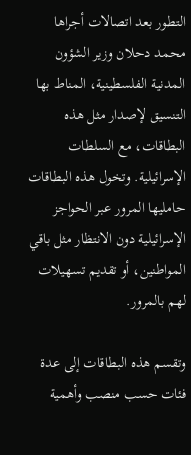التطور بعد اتصالات أجراها محمد دحلان وزير الشؤون المدنية الفلسطينية، المناط بها التنسيق لإصدار مثل هذه البطاقات، مع السلطات الإسرائيلية. وتخول هذه البطاقات حامليها المرور عبر الحواجز الإسرائيلية دون الانتظار مثل باقي المواطنين، أو تقديم تسهيلات لهم بالمرور.

وتقسم هذه البطاقات إلى عدة فئات حسب منصب وأهمية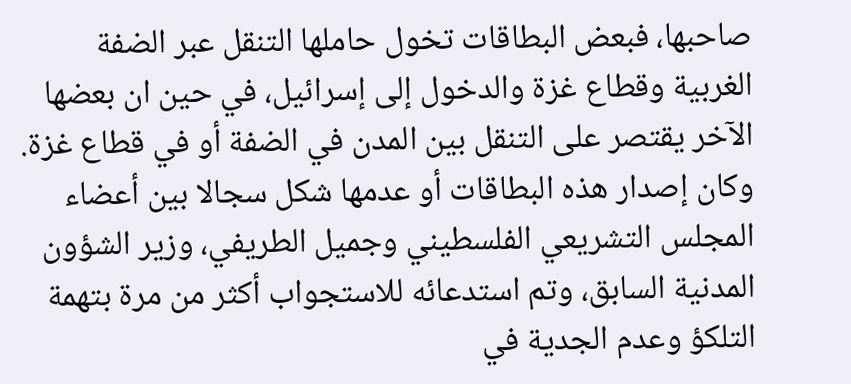صاحبها، فبعض البطاقات تخول حاملها التنقل عبر الضفة الغربية وقطاع غزة والدخول إلى إسرائيل، في حين ان بعضها الآخر يقتصر على التنقل بين المدن في الضفة أو في قطاع غزة. وكان إصدار هذه البطاقات أو عدمها شكل سجالا بين أعضاء المجلس التشريعي الفلسطيني وجميل الطريفي، وزير الشؤون المدنية السابق، وتم استدعائه للاستجواب أكثر من مرة بتهمة التلكؤ وعدم الجدية في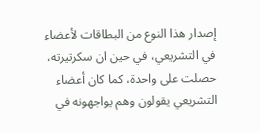إصدار هذا النوع من البطاقات لأعضاء في التشريعي، في حين ان سكرتيرته، حصلت على واحدة، كما كان أعضاء التشريعي يقولون وهم يواجهونه في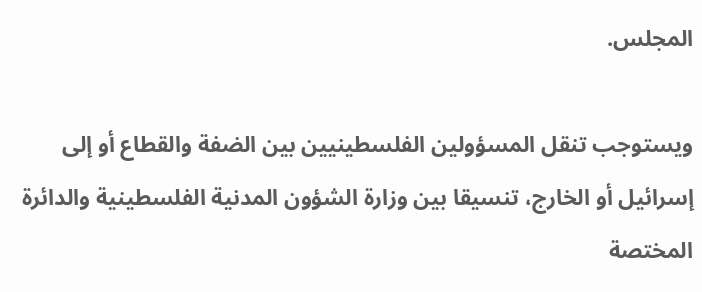المجلس.

ويستوجب تنقل المسؤولين الفلسطينيين بين الضفة والقطاع أو إلى إسرائيل أو الخارج، تنسيقا بين وزارة الشؤون المدنية الفلسطينية والدائرة المختصة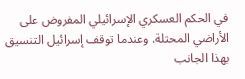في الحكم العسكري الإسرائيلي المفروض على الأراضي المحتلة. وعندما توقف إسرائيل التنسيق بهذا الجانب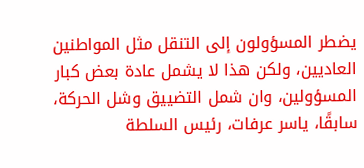يضطر المسؤولون إلى التنقل مثل المواطنين العاديين، ولكن هذا لا يشمل عادة بعض كبار المسؤولين، وان شمل التضييق وشل الحركة، سابقًا، ياسر عرفات، رئيس السلطة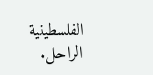الفلسطينية الراحل.